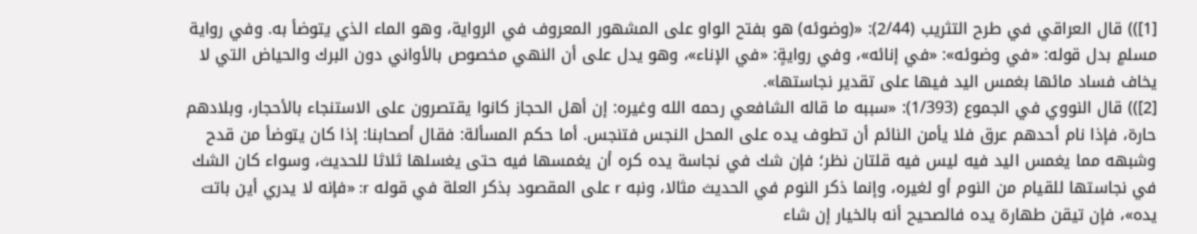[1])) قال العراقي في طرح التثريب (2/44): «(وضوئه) هو بفتح الواو على المشهور المعروف في الرواية، وهو الماء الذي يتوضأ به. وفي رواية مسلمٍ بدل قوله: «في وضوئه»: «في إنائه»، وفي روايةٍ: «في الإناء»، وهو يدل على أن النهي مخصوص بالأواني دون البرك والحياض التي لا يخاف فساد مائها بغمس اليد فيها على تقدير نجاستها».
[2])) قال النووي في الجموع (1/393): «سببه ما قاله الشافعي رحمه الله وغيره: إن أهل الحجاز كانوا يقتصرون على الاستنجاء بالأحجار، وبلادهم حارة، فإذا نام أحدهم عرق فلا يأمن النائم أن تطوف يده على المحل النجس فتنجس. أما حكم المسألة: فقال أصحابنا: إذا كان يتوضأ من قدح وشبهه مما يغمس اليد فيه ليس فيه قلتان نظر؛ فإن شك في نجاسة يده كره أن يغمسها فيه حتى يغسلها ثلاثا للحديث، وسواء كان الشك في نجاستها للقيام من النوم أو لغيره، وإنما ذكر النوم في الحديث مثالا، ونبه r على المقصود بذكر العلة في قوله r: «فإنه لا يدري أين باتت يده»، فإن تيقن طهارة يده فالصحيح أنه بالخيار إن شاء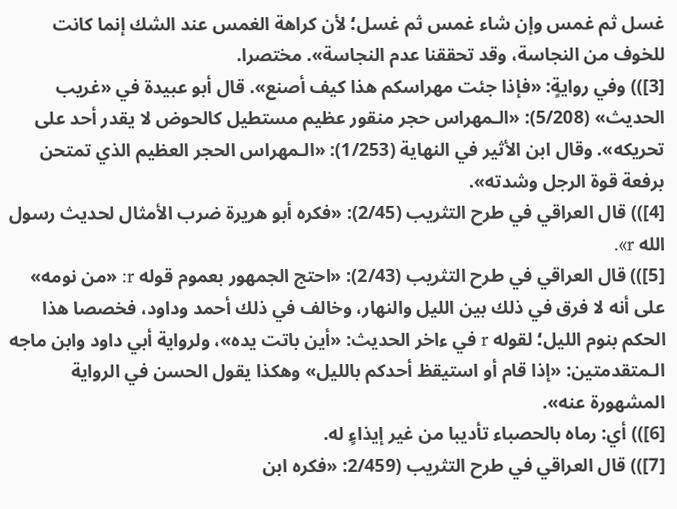غسل ثم غمس وإن شاء غمس ثم غسل؛ لأن كراهة الغمس عند الشك إنما كانت للخوف من النجاسة، وقد تحققنا عدم النجاسة». مختصرا.
[3])) وفي روايةٍ: «فإذا جئت مهراسكم هذا كيف أصنع». قال أبو عبيدة في «غريب الحديث» (5/208): «الـمهراس حجر منقور عظيم مستطيل كالحوض لا يقدر أحد على تحريكه». وقال ابن الأثير في النهاية (1/253): «الـمهراس الحجر العظيم الذي تمتحن برفعة قوة الرجل وشدته».
[4])) قال العراقي في طرح التثريب (2/45): «فكره أبو هريرة ضرب الأمثال لحديث رسول الله r».
[5])) قال العراقي في طرح التثريب (2/43): «احتج الجمهور بعموم قوله r: «من نومه» على أنه لا فرق في ذلك بين الليل والنهار، وخالف في ذلك أحمد وداود، فخصصا هذا الحكم بنوم الليل؛ لقوله r في ءاخر الحديث: «أين باتت يده»، ولرواية أبي داود وابن ماجه الـمتقدمتين: «إذا قام أو استيقظ أحدكم بالليل» وهكذا يقول الحسن في الرواية المشهورة عنه».
[6])) أي: رماه بالحصباء تأديبا من غير إيذاءٍ له.
[7])) قال العراقي في طرح التثريب (2/459: «فكره ابن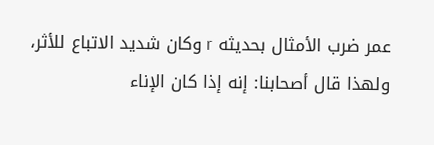عمر ضرب الأمثال بحديثه r وكان شديد الاتباع للأثر، ولهذا قال أصحابنا: إنه إذا كان الإناء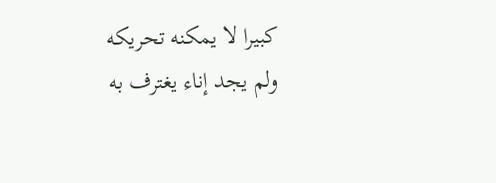كبيرا لا يمكنه تحريكه ولم يجد إناء يغترف به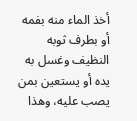أخذ الماء منه بفمه أو بطرف ثوبه النظيف وغسل به يده أو يستعين بمن يصب عليه، وهذا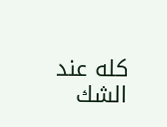كله عند الشك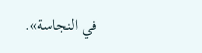في النجاسة».